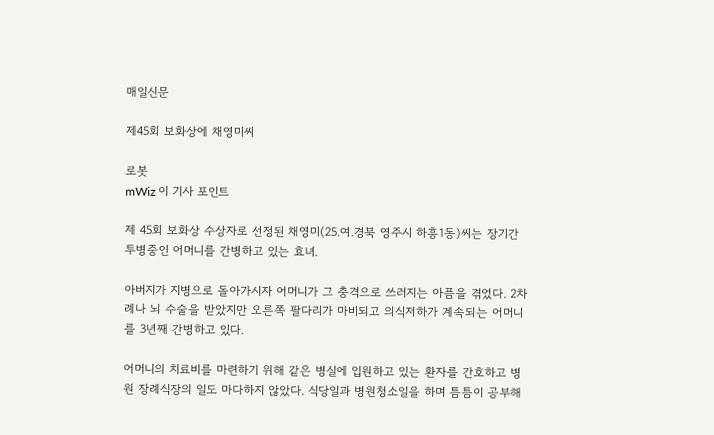매일신문

제45회 보화상에 채영미씨

로봇
mWiz 이 기사 포인트

제 45회 보화상 수상자로 선정된 채영미(25.여.경북 영주시 하흥1동)씨는 장기간 투병중인 어머니를 간병하고 있는 효녀.

아버지가 지병으로 돌아가시자 어머니가 그 충격으로 쓰러지는 아픔을 겪었다. 2차례나 뇌 수술을 받았지만 오른쪽 팔다리가 마비되고 의식저하가 계속되는 어머니를 3년째 간병하고 있다.

어머니의 치료비를 마련하기 위해 같은 병실에 입원하고 있는 환자를 간호하고 병원 장례식장의 일도 마다하지 않았다. 식당일과 병원청소일을 하며 틈틈이 공부해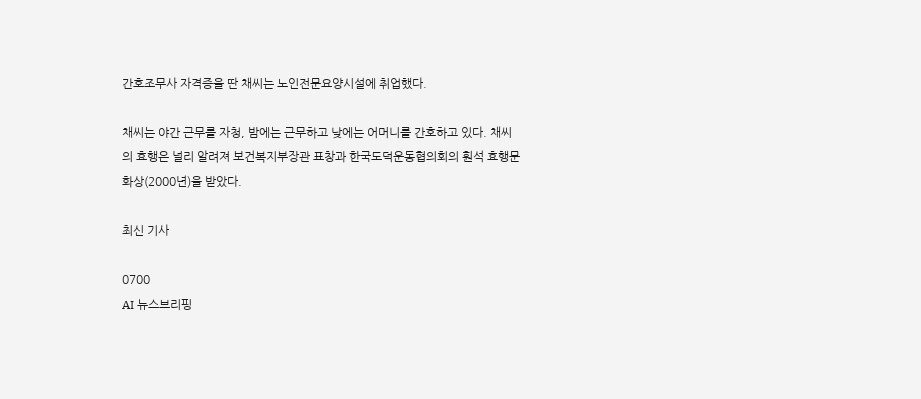간호조무사 자격증을 딴 채씨는 노인전문요양시설에 취업했다.

채씨는 야간 근무를 자청, 밤에는 근무하고 낮에는 어머니를 간호하고 있다. 채씨의 효행은 널리 알려져 보건복지부장관 표창과 한국도덕운동협의회의 훤석 효행문화상(2000년)을 받았다.

최신 기사

0700
AI 뉴스브리핑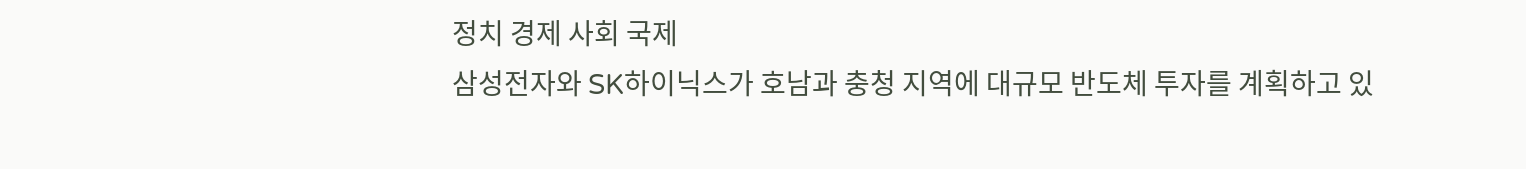정치 경제 사회 국제
삼성전자와 SK하이닉스가 호남과 충청 지역에 대규모 반도체 투자를 계획하고 있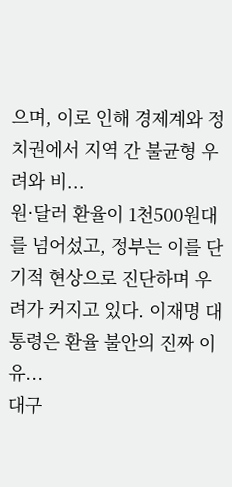으며, 이로 인해 경제계와 정치권에서 지역 간 불균형 우려와 비...
원·달러 환율이 1천500원대를 넘어섰고, 정부는 이를 단기적 현상으로 진단하며 우려가 커지고 있다. 이재명 대통령은 환율 불안의 진짜 이유...
대구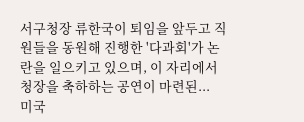서구청장 류한국이 퇴임을 앞두고 직원들을 동원해 진행한 '다과회'가 논란을 일으키고 있으며, 이 자리에서 청장을 축하하는 공연이 마련된...
미국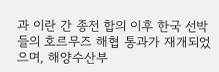과 이란 간 종전 합의 이후 한국 선박들의 호르무즈 해협 통과가 재개되었으며, 해양수산부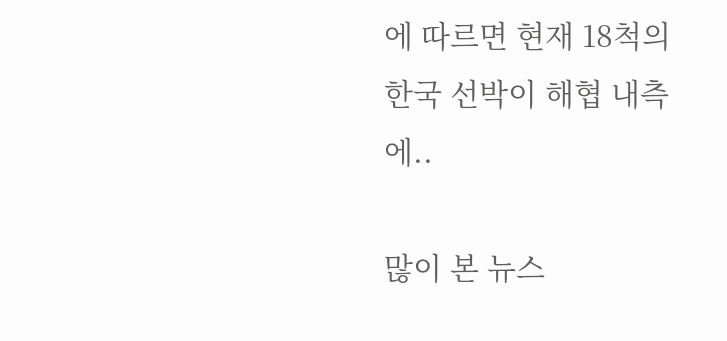에 따르면 현재 18척의 한국 선박이 해협 내측에..

많이 본 뉴스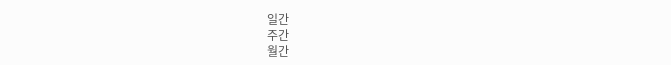일간
주간
월간